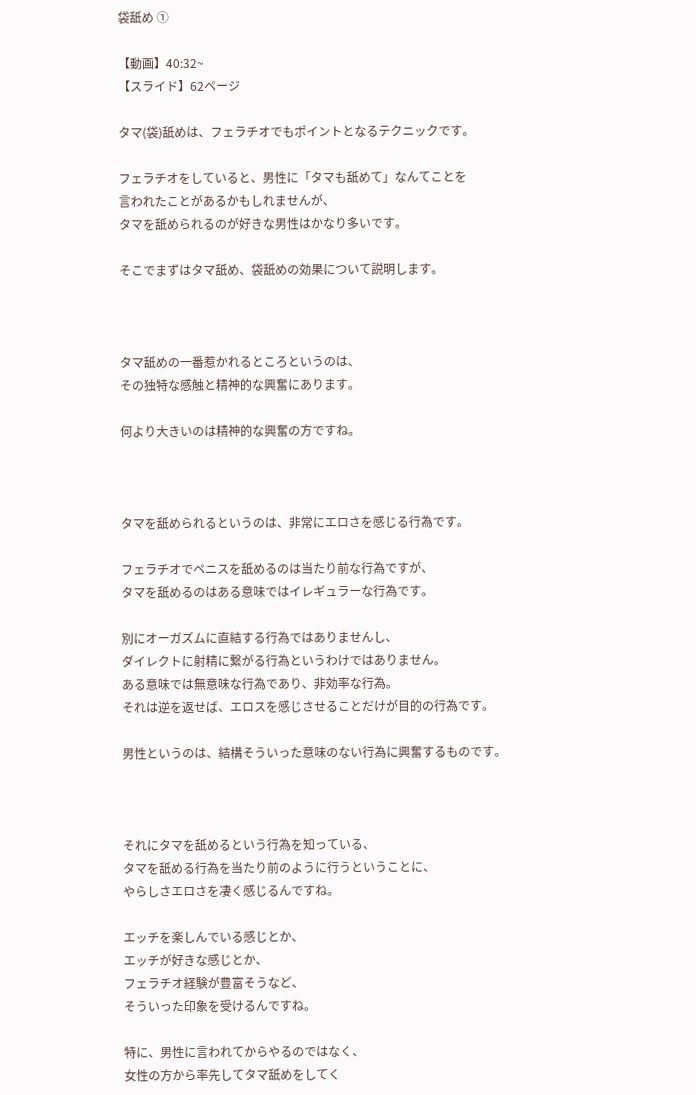袋舐め ①

【動画】40:32~
【スライド】62ページ

タマ(袋)舐めは、フェラチオでもポイントとなるテクニックです。

フェラチオをしていると、男性に「タマも舐めて」なんてことを
言われたことがあるかもしれませんが、
タマを舐められるのが好きな男性はかなり多いです。

そこでまずはタマ舐め、袋舐めの効果について説明します。



タマ舐めの一番惹かれるところというのは、
その独特な感触と精神的な興奮にあります。

何より大きいのは精神的な興奮の方ですね。



タマを舐められるというのは、非常にエロさを感じる行為です。

フェラチオでペニスを舐めるのは当たり前な行為ですが、
タマを舐めるのはある意味ではイレギュラーな行為です。

別にオーガズムに直結する行為ではありませんし、
ダイレクトに射精に繋がる行為というわけではありません。
ある意味では無意味な行為であり、非効率な行為。
それは逆を返せば、エロスを感じさせることだけが目的の行為です。

男性というのは、結構そういった意味のない行為に興奮するものです。



それにタマを舐めるという行為を知っている、
タマを舐める行為を当たり前のように行うということに、
やらしさエロさを凄く感じるんですね。

エッチを楽しんでいる感じとか、
エッチが好きな感じとか、
フェラチオ経験が豊富そうなど、
そういった印象を受けるんですね。

特に、男性に言われてからやるのではなく、
女性の方から率先してタマ舐めをしてく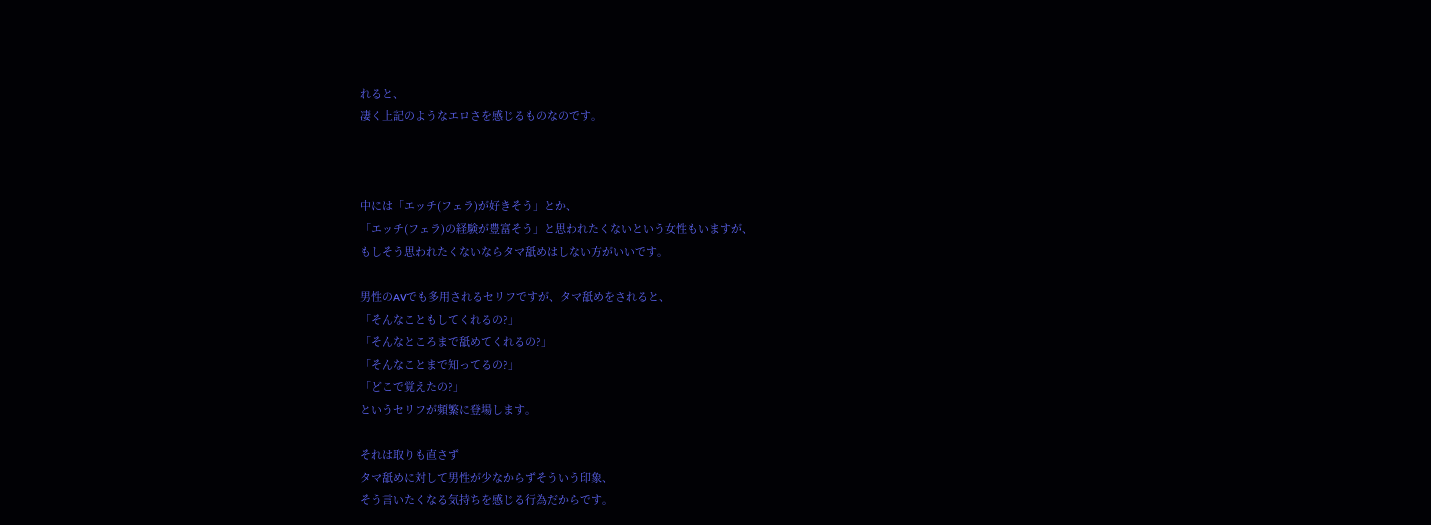れると、
凄く上記のようなエロさを感じるものなのです。



中には「エッチ(フェラ)が好きそう」とか、
「エッチ(フェラ)の経験が豊富そう」と思われたくないという女性もいますが、
もしそう思われたくないならタマ舐めはしない方がいいです。

男性のAVでも多用されるセリフですが、タマ舐めをされると、
「そんなこともしてくれるの?」
「そんなところまで舐めてくれるの?」
「そんなことまで知ってるの?」
「どこで覚えたの?」
というセリフが頻繁に登場します。

それは取りも直さず
タマ舐めに対して男性が少なからずそういう印象、
そう言いたくなる気持ちを感じる行為だからです。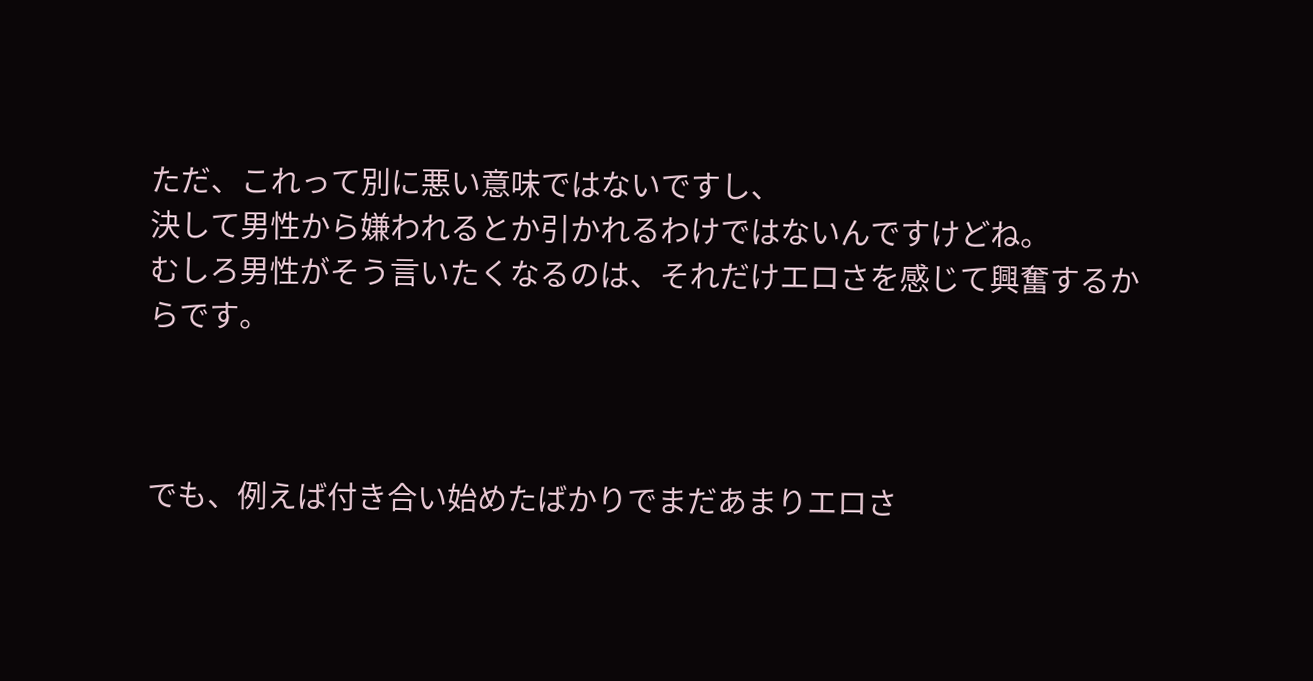ただ、これって別に悪い意味ではないですし、
決して男性から嫌われるとか引かれるわけではないんですけどね。
むしろ男性がそう言いたくなるのは、それだけエロさを感じて興奮するからです。



でも、例えば付き合い始めたばかりでまだあまりエロさ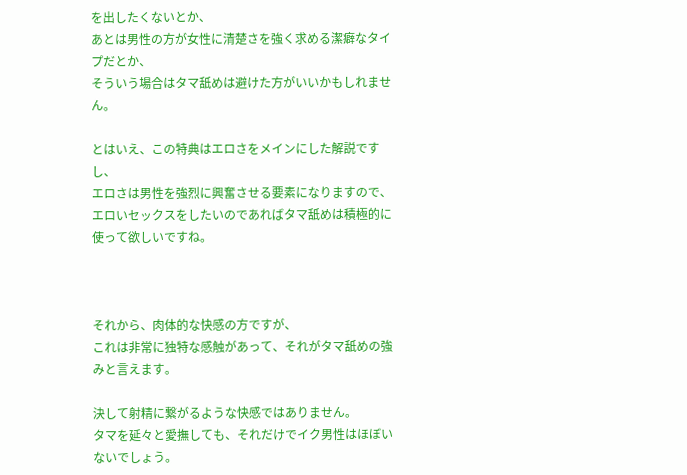を出したくないとか、
あとは男性の方が女性に清楚さを強く求める潔癖なタイプだとか、
そういう場合はタマ舐めは避けた方がいいかもしれません。

とはいえ、この特典はエロさをメインにした解説ですし、
エロさは男性を強烈に興奮させる要素になりますので、
エロいセックスをしたいのであればタマ舐めは積極的に使って欲しいですね。



それから、肉体的な快感の方ですが、
これは非常に独特な感触があって、それがタマ舐めの強みと言えます。

決して射精に繋がるような快感ではありません。
タマを延々と愛撫しても、それだけでイク男性はほぼいないでしょう。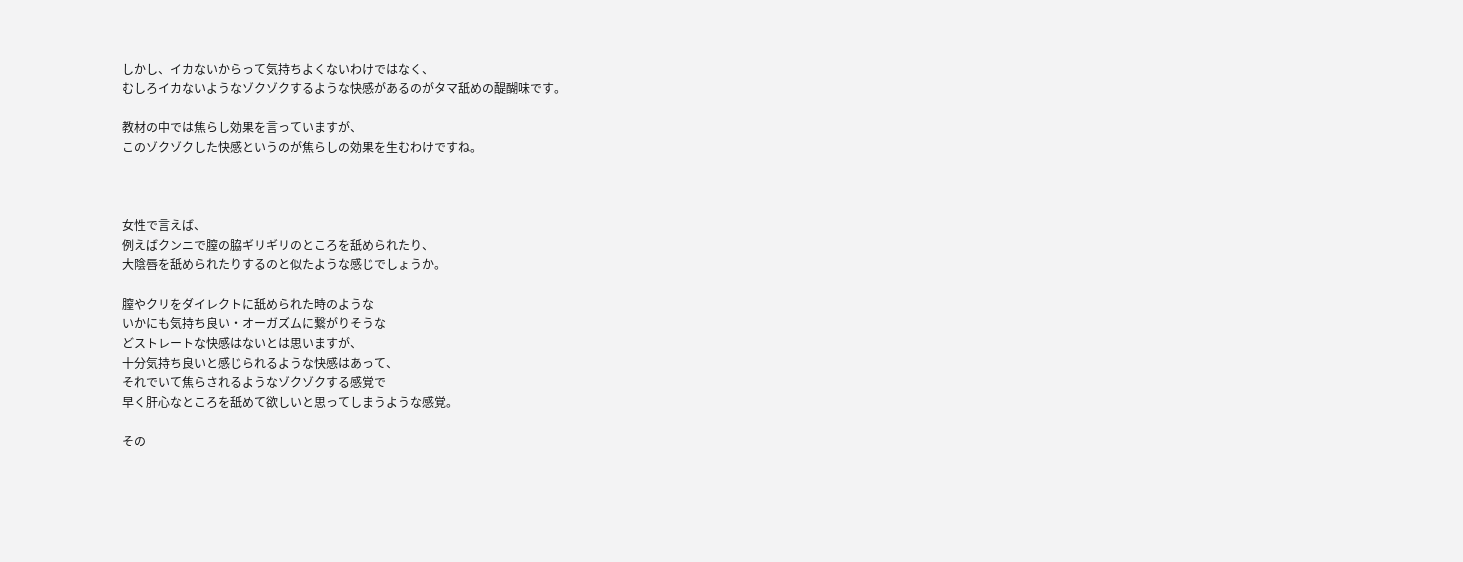しかし、イカないからって気持ちよくないわけではなく、
むしろイカないようなゾクゾクするような快感があるのがタマ舐めの醍醐味です。

教材の中では焦らし効果を言っていますが、
このゾクゾクした快感というのが焦らしの効果を生むわけですね。



女性で言えば、
例えばクンニで膣の脇ギリギリのところを舐められたり、
大陰唇を舐められたりするのと似たような感じでしょうか。

膣やクリをダイレクトに舐められた時のような
いかにも気持ち良い・オーガズムに繋がりそうな
どストレートな快感はないとは思いますが、
十分気持ち良いと感じられるような快感はあって、
それでいて焦らされるようなゾクゾクする感覚で
早く肝心なところを舐めて欲しいと思ってしまうような感覚。

その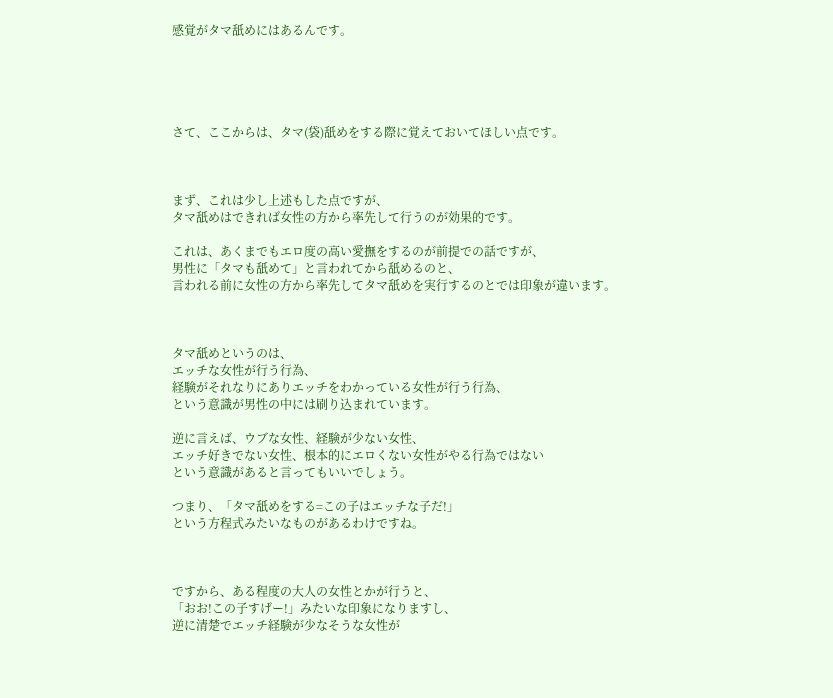感覚がタマ舐めにはあるんです。





さて、ここからは、タマ(袋)舐めをする際に覚えておいてほしい点です。



まず、これは少し上述もした点ですが、
タマ舐めはできれば女性の方から率先して行うのが効果的です。

これは、あくまでもエロ度の高い愛撫をするのが前提での話ですが、
男性に「タマも舐めて」と言われてから舐めるのと、
言われる前に女性の方から率先してタマ舐めを実行するのとでは印象が違います。



タマ舐めというのは、
エッチな女性が行う行為、
経験がそれなりにありエッチをわかっている女性が行う行為、
という意識が男性の中には刷り込まれています。

逆に言えば、ウブな女性、経験が少ない女性、
エッチ好きでない女性、根本的にエロくない女性がやる行為ではない
という意識があると言ってもいいでしょう。

つまり、「タマ舐めをする=この子はエッチな子だ!」
という方程式みたいなものがあるわけですね。



ですから、ある程度の大人の女性とかが行うと、
「おお!この子すげー!」みたいな印象になりますし、
逆に清楚でエッチ経験が少なそうな女性が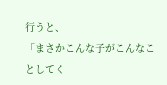行うと、
「まさかこんな子がこんなことしてく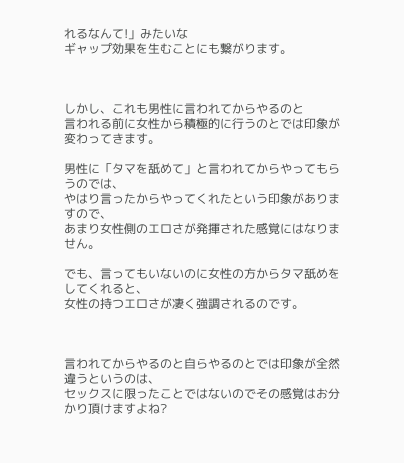れるなんて!」みたいな
ギャップ効果を生むことにも繋がります。



しかし、これも男性に言われてからやるのと
言われる前に女性から積極的に行うのとでは印象が変わってきます。

男性に「タマを舐めて」と言われてからやってもらうのでは、
やはり言ったからやってくれたという印象がありますので、
あまり女性側のエロさが発揮された感覚にはなりません。

でも、言ってもいないのに女性の方からタマ舐めをしてくれると、
女性の持つエロさが凄く強調されるのです。



言われてからやるのと自らやるのとでは印象が全然違うというのは、
セックスに限ったことではないのでその感覚はお分かり頂けますよね?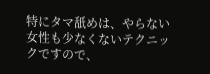特にタマ舐めは、やらない女性も少なくないテクニックですので、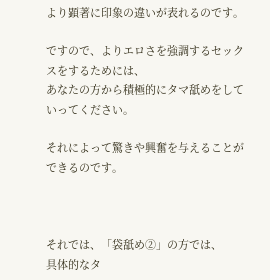より顕著に印象の違いが表れるのです。

ですので、よりエロさを強調するセックスをするためには、
あなたの方から積極的にタマ舐めをしていってください。

それによって驚きや興奮を与えることができるのです。



それでは、「袋舐め②」の方では、
具体的なタ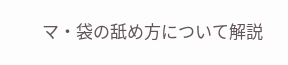マ・袋の舐め方について解説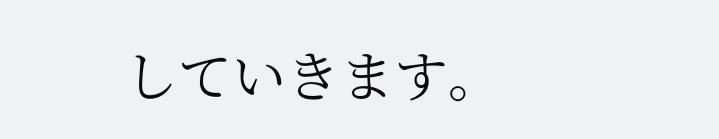していきます。